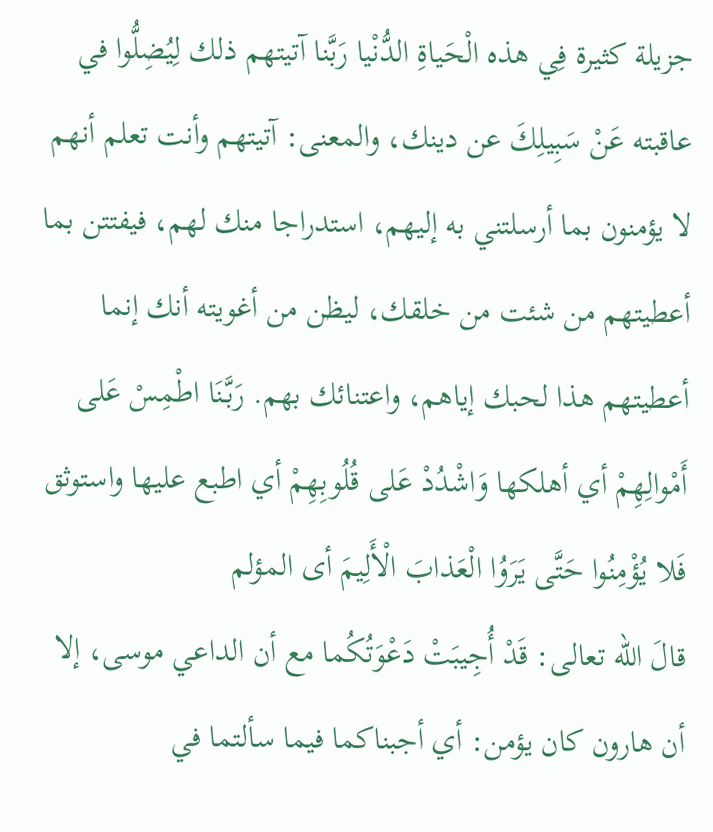جزيلة كثيرة فِي هذه الْحَياةِ الدُّنْيا رَبَّنا آتيتهم ذلك لِيُضِلُّوا في عاقبته عَنْ سَبِيلِكَ عن دينك، والمعنى: آتيتهم وأنت تعلم أنهم لا يؤمنون بما أرسلتني به إليهم، استدراجا منك لهم، فيفتتن بما أعطيتهم من شئت من خلقك، ليظن من أغويته أنك إنما أعطيتهم هذا لحبك إياهم، واعتنائك بهم. رَبَّنَا اطْمِسْ عَلى أَمْوالِهِمْ أي أهلكها وَاشْدُدْ عَلى قُلُوبِهِمْ أي اطبع عليها واستوثق فَلا يُؤْمِنُوا حَتَّى يَرَوُا الْعَذابَ الْأَلِيمَ أى المؤلم
قالَ الله تعالى: قَدْ أُجِيبَتْ دَعْوَتُكُما مع أن الداعي موسى، إلا أن هارون كان يؤمن: أي أجبناكما فيما سألتما في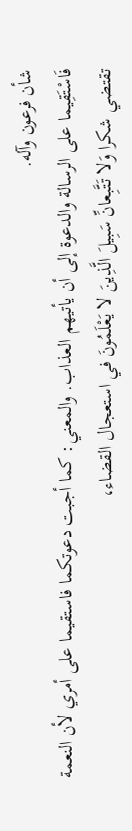شأن فرعون وآله.
فَاسْتَقِيما على الرسالة والدعوة إلى أن يأتيهم العذاب. والمعني: كما أجبت دعوتكما فاستقيما على أمري لأن النعمة تقتضي شكرا وَلا تَتَّبِعانِّ سَبِيلَ الَّذِينَ لا يَعْلَمُونَ في استعجال القضاء،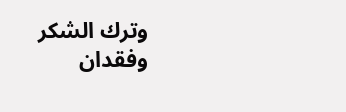وترك الشكر وفقدان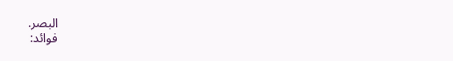البصر.
فوائد: